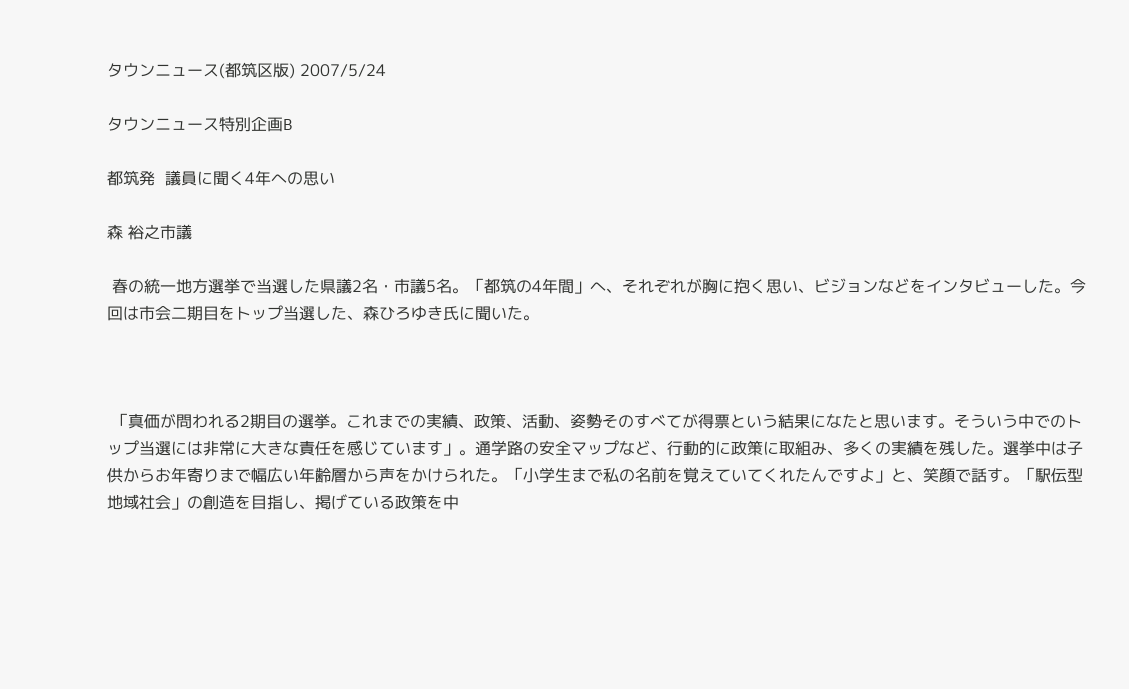タウンニュース(都筑区版) 2007/5/24

タウンニュース特別企画B

都筑発  議員に聞く4年への思い

森 裕之市議

 春の統一地方選挙で当選した県議2名・市議5名。「都筑の4年間」へ、それぞれが胸に抱く思い、ビジョンなどをインタビューした。今回は市会二期目をトップ当選した、森ひろゆき氏に聞いた。



 「真価が問われる2期目の選挙。これまでの実績、政策、活動、姿勢そのすべてが得票という結果になたと思います。そういう中でのトップ当選には非常に大きな責任を感じています」。通学路の安全マップなど、行動的に政策に取組み、多くの実績を残した。選挙中は子供からお年寄りまで幅広い年齢層から声をかけられた。「小学生まで私の名前を覚えていてくれたんですよ」と、笑顔で話す。「駅伝型地域社会」の創造を目指し、掲げている政策を中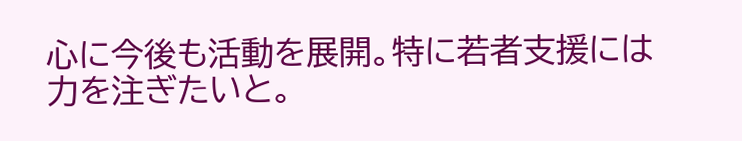心に今後も活動を展開。特に若者支援には力を注ぎたいと。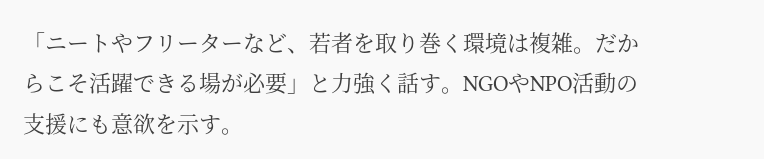「ニートやフリーターなど、若者を取り巻く環境は複雑。だからこそ活躍できる場が必要」と力強く話す。NGOやNPO活動の支援にも意欲を示す。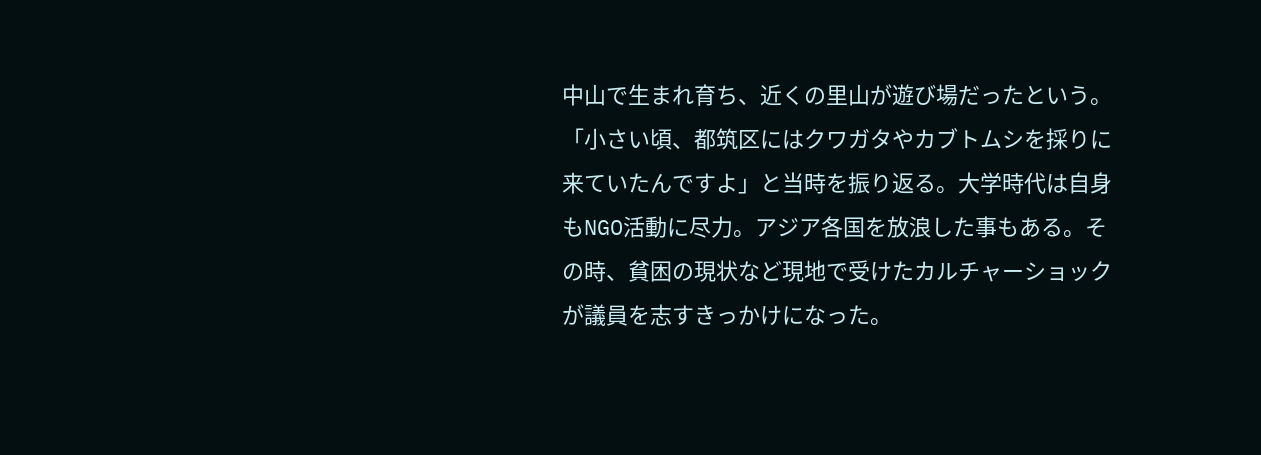中山で生まれ育ち、近くの里山が遊び場だったという。「小さい頃、都筑区にはクワガタやカブトムシを採りに来ていたんですよ」と当時を振り返る。大学時代は自身もNGO活動に尽力。アジア各国を放浪した事もある。その時、貧困の現状など現地で受けたカルチャーショックが議員を志すきっかけになった。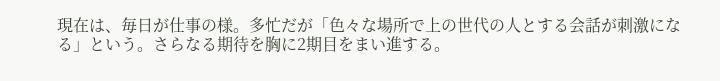現在は、毎日が仕事の様。多忙だが「色々な場所で上の世代の人とする会話が刺激になる」という。さらなる期待を胸に2期目をまい進する。